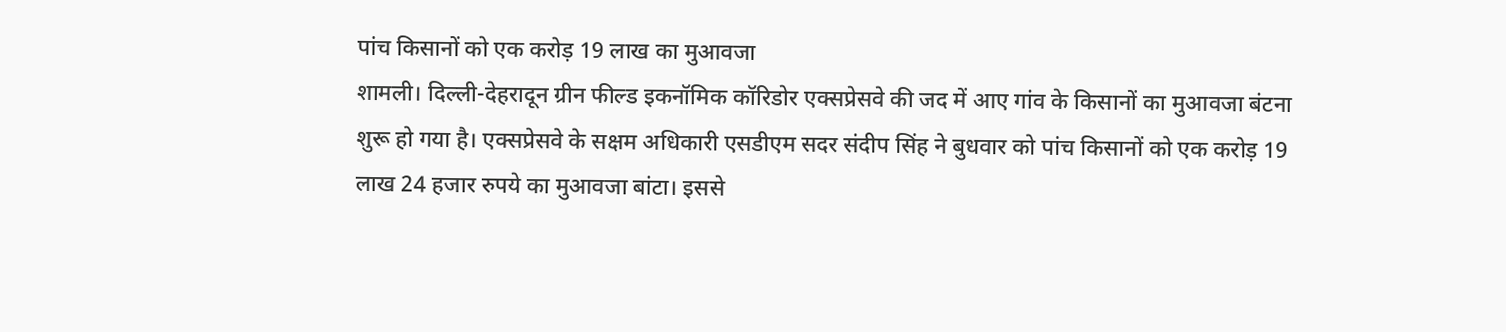पांच किसानों को एक करोड़ 19 लाख का मुआवजा
शामली। दिल्ली-देहरादून ग्रीन फील्ड इकनॉमिक कॉरिडोर एक्सप्रेसवे की जद में आए गांव के किसानों का मुआवजा बंटना शुरू हो गया है। एक्सप्रेसवे के सक्षम अधिकारी एसडीएम सदर संदीप सिंह ने बुधवार को पांच किसानों को एक करोड़ 19 लाख 24 हजार रुपये का मुआवजा बांटा। इससे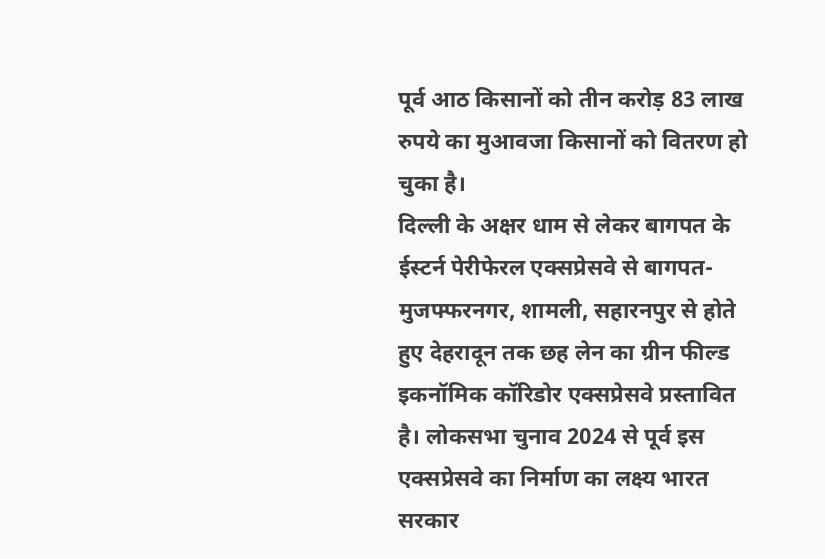पूर्व आठ किसानों को तीन करोड़ 83 लाख रुपये का मुआवजा किसानों को वितरण हो चुका है।
दिल्ली के अक्षर धाम से लेकर बागपत के ईस्टर्न पेरीफेरल एक्सप्रेसवे से बागपत-मुजफ्फरनगर, शामली, सहारनपुर से होते हुए देहरादून तक छह लेन का ग्रीन फील्ड इकनॉमिक कॉरिडोर एक्सप्रेसवे प्रस्तावित है। लोकसभा चुनाव 2024 से पूर्व इस एक्सप्रेसवे का निर्माण का लक्ष्य भारत सरकार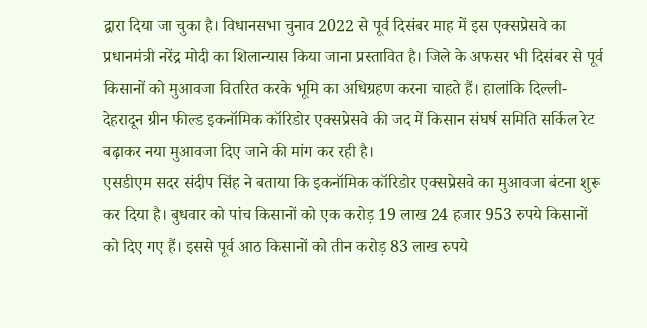द्वारा दिया जा चुका है। विधानसभा चुनाव 2022 से पूर्व दिसंबर माह में इस एक्सप्रेसवे का प्रधानमंत्री नरेंद्र मोदी का शिलान्यास किया जाना प्रस्तावित है। जिले के अफसर भी दिसंबर से पूर्व किसानों को मुआवजा वितरित करके भूमि का अधिग्रहण करना चाहते हैं। हालांकि दिल्ली-देहरादून ग्रीन फील्ड इकनॉमिक कॉरिडोर एक्सप्रेसवे की जद में किसान संघर्ष समिति सर्किल रेट बढ़ाकर नया मुआवजा दिए जाने की मांग कर रही है।
एसडीएम सदर संदीप सिंह ने बताया कि इकनॉमिक कॉरिडोर एक्सप्रेसवे का मुआवजा बंटना शुरू कर दिया है। बुधवार को पांच किसानों को एक करोड़ 19 लाख 24 हजार 953 रुपये किसानों को दिए गए हैं। इससे पूर्व आठ किसानों को तीन करोड़ 83 लाख रुपये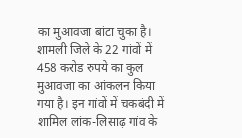का मुआवजा बांटा चुका है। शामली जिले के 22 गांवों में 458 करोड रुपये का कुल मुआवजा का आंकलन किया गया है। इन गांवों में चकबंदी में शामिल लांक-लिसाढ़ गांव के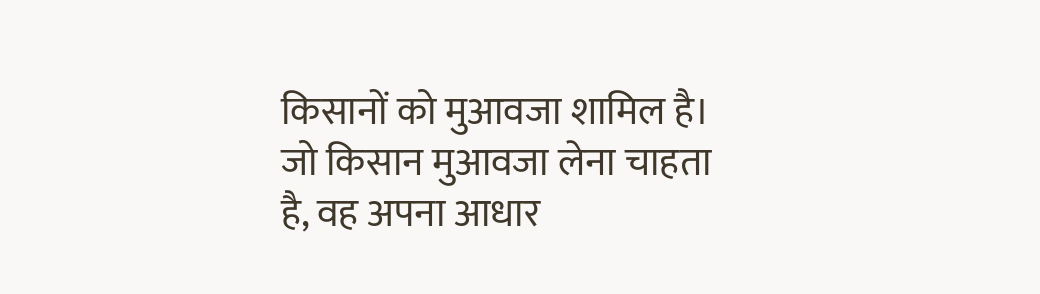किसानों को मुआवजा शामिल है। जो किसान मुआवजा लेना चाहता है, वह अपना आधार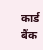कार्ड बैंक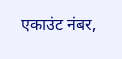एकाउंट नंबर,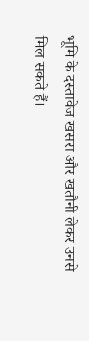भूमि के दस्तावेज खसरा और खतौनी लेकर उनसे मिल सकते हैं।